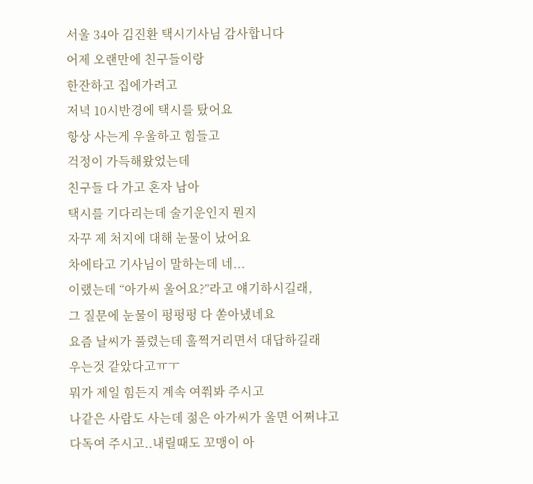서울 34아 김진환 택시기사님 감사합니다
어제 오랜만에 친구들이랑
한잔하고 집에가려고
저녁 10시반경에 택시를 탔어요
항상 사는게 우울하고 힘들고
걱정이 가득해왔었는데
친구들 다 가고 혼자 남아
택시를 기다리는데 술기운인지 뭔지
자꾸 제 처지에 대해 눈물이 났어요
차에타고 기사님이 말하는데 네...
이랬는데 “아가씨 울어요?”라고 얘기하시길래,
그 질문에 눈물이 펑펑펑 다 쏟아냈네요
요즘 날씨가 풀렸는데 훌쩍거리면서 대답하길래
우는것 같았다고ㅠㅜ
뭐가 제일 힘든지 계속 여쭤봐 주시고
나같은 사람도 사는데 젊은 아가씨가 울면 어쩌냐고
다독여 주시고..내릴때도 꼬맹이 아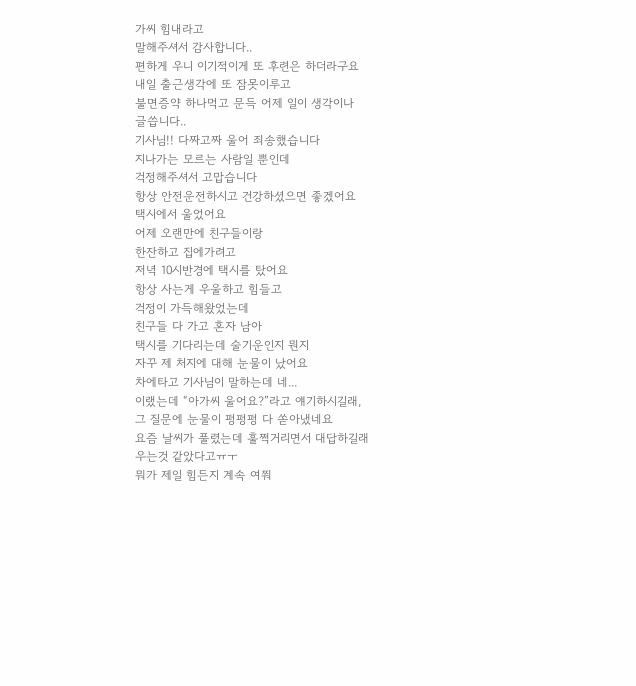가씨 힘내라고
말해주셔서 감사합니다..
편하게 우니 이기적이게 또 후련은 하더라구요
내일 출근생각에 또 잠못이루고
불면증약 하나먹고 문득 어제 일이 생각이나
글씁니다..
기사님!! 다짜고짜 울어 죄송했습니다
지나가는 모르는 사람일 뿐인데
걱정해주셔서 고맙습니다
항상 안전운전하시고 건강하셨으면 좋겠어요
택시에서 울었어요
어제 오랜만에 친구들이랑
한잔하고 집에가려고
저녁 10시반경에 택시를 탔어요
항상 사는게 우울하고 힘들고
걱정이 가득해왔었는데
친구들 다 가고 혼자 남아
택시를 기다리는데 술기운인지 뭔지
자꾸 제 처지에 대해 눈물이 났어요
차에타고 기사님이 말하는데 네...
이랬는데 “아가씨 울어요?”라고 얘기하시길래,
그 질문에 눈물이 펑펑펑 다 쏟아냈네요
요즘 날씨가 풀렸는데 훌쩍거리면서 대답하길래
우는것 같았다고ㅠㅜ
뭐가 제일 힘든지 계속 여쭤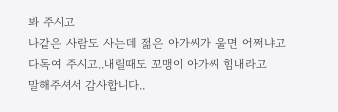봐 주시고
나같은 사람도 사는데 젊은 아가씨가 울면 어쩌냐고
다독여 주시고..내릴때도 꼬맹이 아가씨 힘내라고
말해주셔서 감사합니다..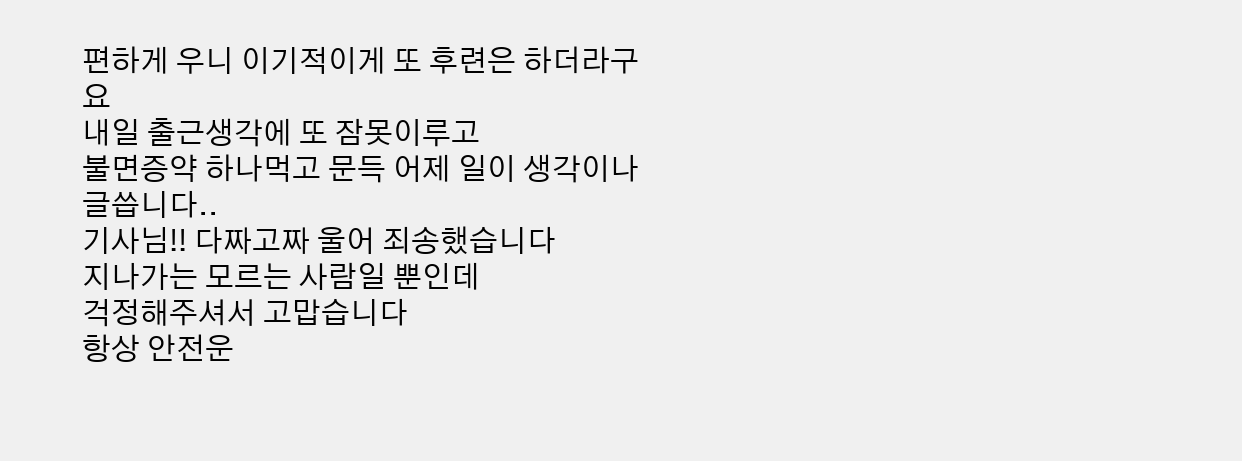편하게 우니 이기적이게 또 후련은 하더라구요
내일 출근생각에 또 잠못이루고
불면증약 하나먹고 문득 어제 일이 생각이나
글씁니다..
기사님!! 다짜고짜 울어 죄송했습니다
지나가는 모르는 사람일 뿐인데
걱정해주셔서 고맙습니다
항상 안전운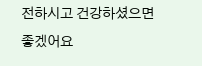전하시고 건강하셨으면 좋겠어요